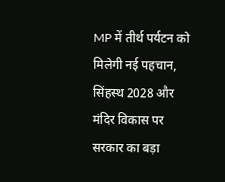MP में तीर्थ पर्यटन को मिलेगी नई पहचान, सिंहस्थ 2028 और मंदिर विकास पर सरकार का बड़ा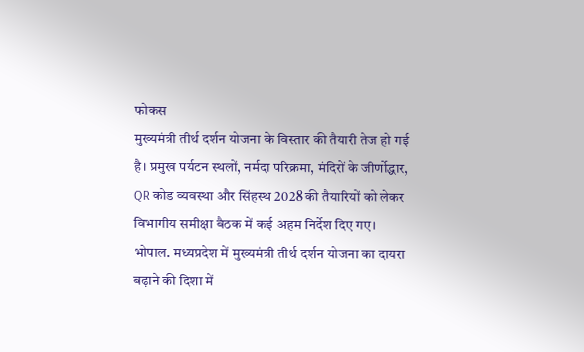फोकस
मुख्यमंत्री तीर्थ दर्शन योजना के विस्तार की तैयारी तेज हो गई है। प्रमुख पर्यटन स्थलों, नर्मदा परिक्रमा, मंदिरों के जीर्णोद्धार, QR कोड व्यवस्था और सिंहस्थ 2028 की तैयारियों को लेकर विभागीय समीक्षा बैठक में कई अहम निर्देश दिए गए।
भोपाल. मध्यप्रदेश में मुख्यमंत्री तीर्थ दर्शन योजना का दायरा बढ़ाने की दिशा में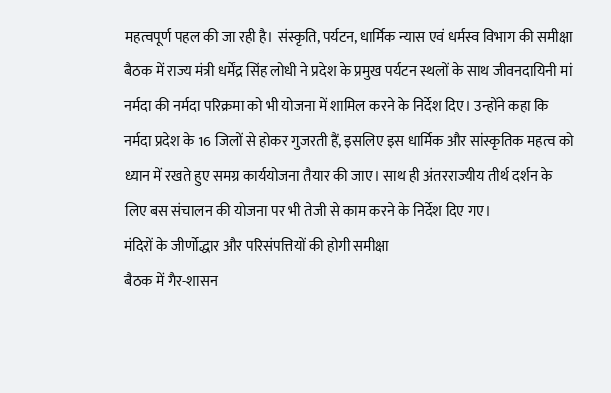महत्वपूर्ण पहल की जा रही है। संस्कृति, पर्यटन, धार्मिक न्यास एवं धर्मस्व विभाग की समीक्षा बैठक में राज्य मंत्री धर्मेंद्र सिंह लोधी ने प्रदेश के प्रमुख पर्यटन स्थलों के साथ जीवनदायिनी मां नर्मदा की नर्मदा परिक्रमा को भी योजना में शामिल करने के निर्देश दिए। उन्होंने कहा कि नर्मदा प्रदेश के 16 जिलों से होकर गुजरती हैं, इसलिए इस धार्मिक और सांस्कृतिक महत्व को ध्यान में रखते हुए समग्र कार्ययोजना तैयार की जाए। साथ ही अंतरराज्यीय तीर्थ दर्शन के लिए बस संचालन की योजना पर भी तेजी से काम करने के निर्देश दिए गए।
मंदिरों के जीर्णोद्धार और परिसंपत्तियों की होगी समीक्षा
बैठक में गैर-शासन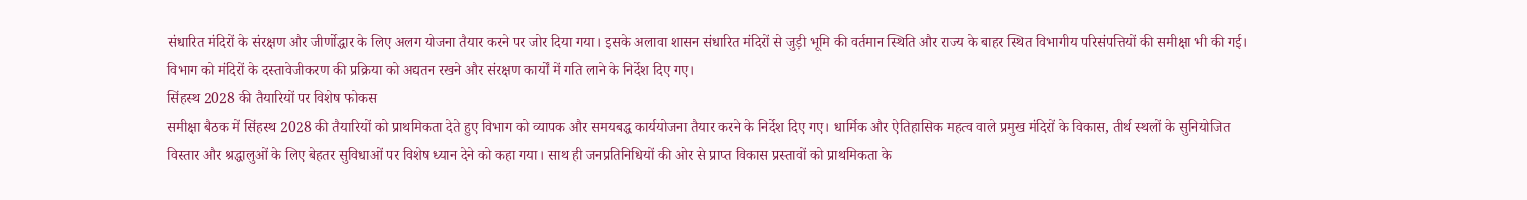संधारित मंदिरों के संरक्षण और जीर्णोद्धार के लिए अलग योजना तैयार करने पर जोर दिया गया। इसके अलावा शासन संधारित मंदिरों से जुड़ी भूमि की वर्तमान स्थिति और राज्य के बाहर स्थित विभागीय परिसंपत्तियों की समीक्षा भी की गई। विभाग को मंदिरों के दस्तावेजीकरण की प्रक्रिया को अद्यतन रखने और संरक्षण कार्यों में गति लाने के निर्देश दिए गए।
सिंहस्थ 2028 की तैयारियों पर विशेष फोकस
समीक्षा बैठक में सिंहस्थ 2028 की तैयारियों को प्राथमिकता देते हुए विभाग को व्यापक और समयबद्ध कार्ययोजना तैयार करने के निर्देश दिए गए। धार्मिक और ऐतिहासिक महत्व वाले प्रमुख मंदिरों के विकास, तीर्थ स्थलों के सुनियोजित विस्तार और श्रद्धालुओं के लिए बेहतर सुविधाओं पर विशेष ध्यान देने को कहा गया। साथ ही जनप्रतिनिधियों की ओर से प्राप्त विकास प्रस्तावों को प्राथमिकता के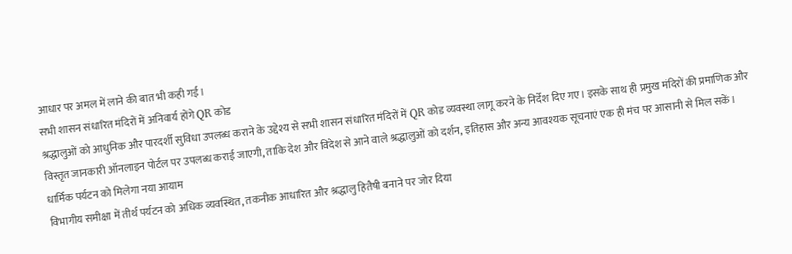आधार पर अमल में लाने की बात भी कही गई।
सभी शासन संधारित मंदिरों में अनिवार्य होंगे QR कोड
श्रद्धालुओं को आधुनिक और पारदर्शी सुविधा उपलब्ध कराने के उद्देश्य से सभी शासन संधारित मंदिरों में QR कोड व्यवस्था लागू करने के निर्देश दिए गए। इसके साथ ही प्रमुख मंदिरों की प्रमाणिक और विस्तृत जानकारी ऑनलाइन पोर्टल पर उपलब्ध कराई जाएगी, ताकि देश और विदेश से आने वाले श्रद्धालुओं को दर्शन, इतिहास और अन्य आवश्यक सूचनाएं एक ही मंच पर आसानी से मिल सकें।
धार्मिक पर्यटन को मिलेगा नया आयाम
विभागीय समीक्षा में तीर्थ पर्यटन को अधिक व्यवस्थित, तकनीक आधारित और श्रद्धालु हितैषी बनाने पर जोर दिया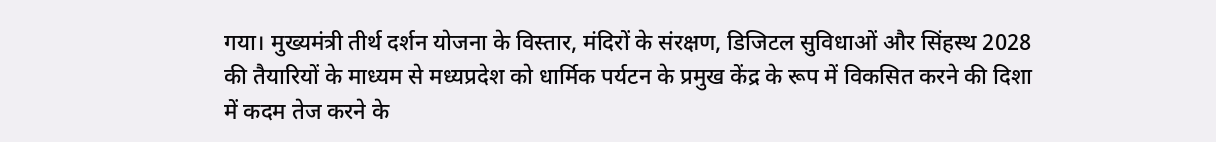गया। मुख्यमंत्री तीर्थ दर्शन योजना के विस्तार, मंदिरों के संरक्षण, डिजिटल सुविधाओं और सिंहस्थ 2028 की तैयारियों के माध्यम से मध्यप्रदेश को धार्मिक पर्यटन के प्रमुख केंद्र के रूप में विकसित करने की दिशा में कदम तेज करने के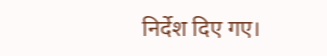निर्देश दिए गए।